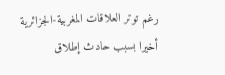رغم توتر العلاقات المغربية-الجزائرية أخيرا بسبب حادث إطلاق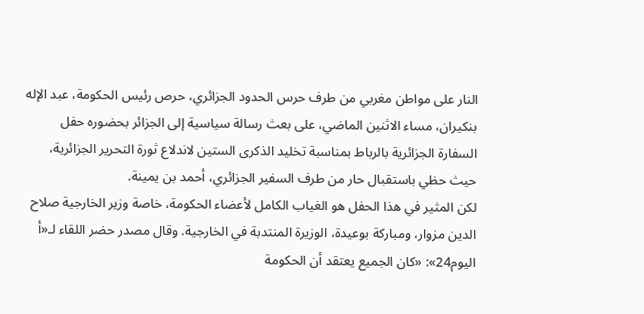النار على مواطن مغربي من طرف حرس الحدود الجزائري، حرص رئيس الحكومة، عبد الإله بنكيران، مساء الاثنين الماضي، على بعث رسالة سياسية إلى الجزائر بحضوره حفل السفارة الجزائرية بالرباط بمناسبة تخليد الذكرى الستين لاندلاع ثورة التحرير الجزائرية، حيث حظي باستقبال حار من طرف السفير الجزائري، أحمد بن يمينة.
لكن المثير في هذا الحفل هو الغياب الكامل لأعضاء الحكومة، خاصة وزير الخارجية صلاح الدين مزوار، ومباركة بوعيدة، الوزيرة المنتدبة في الخارجية. وقال مصدر حضر اللقاء لـ«أ اليوم24»: «كان الجميع يعتقد أن الحكومة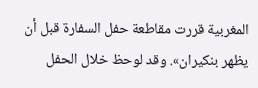المغربية قررت مقاطعة حفل السفارة قبل أن يظهر بنكيران». وقد لوحظ خلال الحفل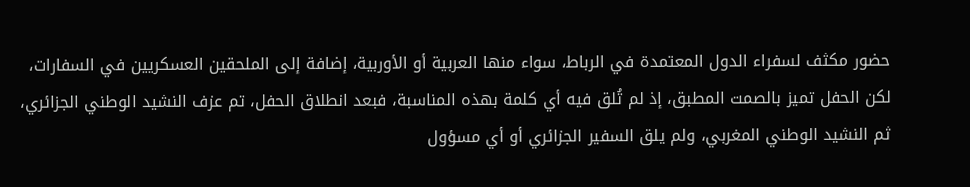حضور مكثف لسفراء الدول المعتمدة في الرباط، سواء منها العربية أو الأوربية، إضافة إلى الملحقين العسكريين في السفارات، لكن الحفل تميز بالصمت المطبق، إذ لم تُلق فيه أي كلمة بهذه المناسبة، فبعد انطلاق الحفل، تم عزف النشيد الوطني الجزائري، ثم النشيد الوطني المغربي، ولم يلق السفير الجزائري أو أي مسؤول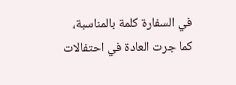في السفارة كلمة بالمناسبة، كما جرت العادة في احتفالات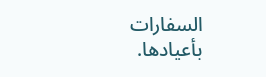السفارات بأعيادها.